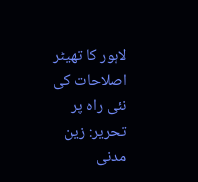لاہور کا تھیٹر اصلاحات کی نئی راہ پر
تحریر: زین مدنی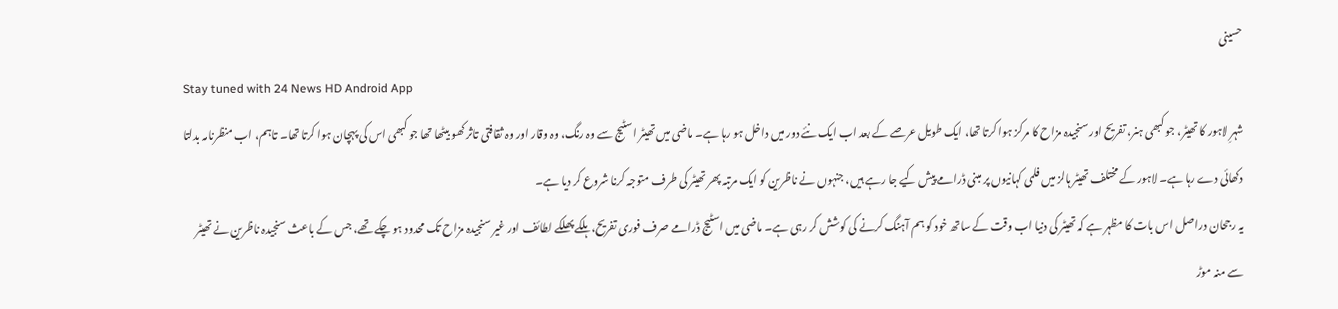حسینی
Stay tuned with 24 News HD Android App
شہرِ لاہور کا تھیٹر، جو کبھی ہنر، تفریح اور سنجیدہ مزاح کا مرکز ہوا کرتا تھا، ایک طویل عرصے کے بعد اب ایک نئے دور میں داخل ہو رہا ہے۔ ماضی میں تھیٹر اسٹیج سے وہ رنگ، وہ وقار اور وہ ثقافتی تاثر کھو بیٹھا تھا جو کبھی اس کی پہچان ہوا کرتا تھا۔ تاہم، اب منظرنامہ بدلتا دکھائی دے رہا ہے۔ لاہور کے مختلف تھیٹر ہالز میں فلمی کہانیوں پر مبنی ڈرامے پیش کیے جا رہے ہیں، جنہوں نے ناظرین کو ایک مرتبہ پھر تھیٹر کی طرف متوجہ کرنا شروع کر دیا ہے۔
یہ رجحان دراصل اس بات کا مظہر ہے کہ تھیٹر کی دنیا اب وقت کے ساتھ خود کو ہم آہنگ کرنے کی کوشش کر رہی ہے۔ ماضی میں اسٹیج ڈرامے صرف فوری تفریح، ہلکے پھلکے لطائف اور غیر سنجیدہ مزاح تک محدود ہو چکے تھے، جس کے باعث سنجیدہ ناظرین نے تھیٹر سے منہ موڑ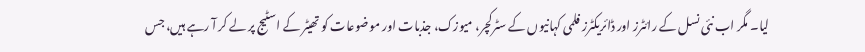لیا۔ مگر اب نئی نسل کے رائٹرز اور ڈائریکٹرز فلمی کہانیوں کے سٹرکچر، میوزک، جذبات اور موضوعات کو تھیٹر کے اسٹیج پر لے کر آ رہے ہیں، جس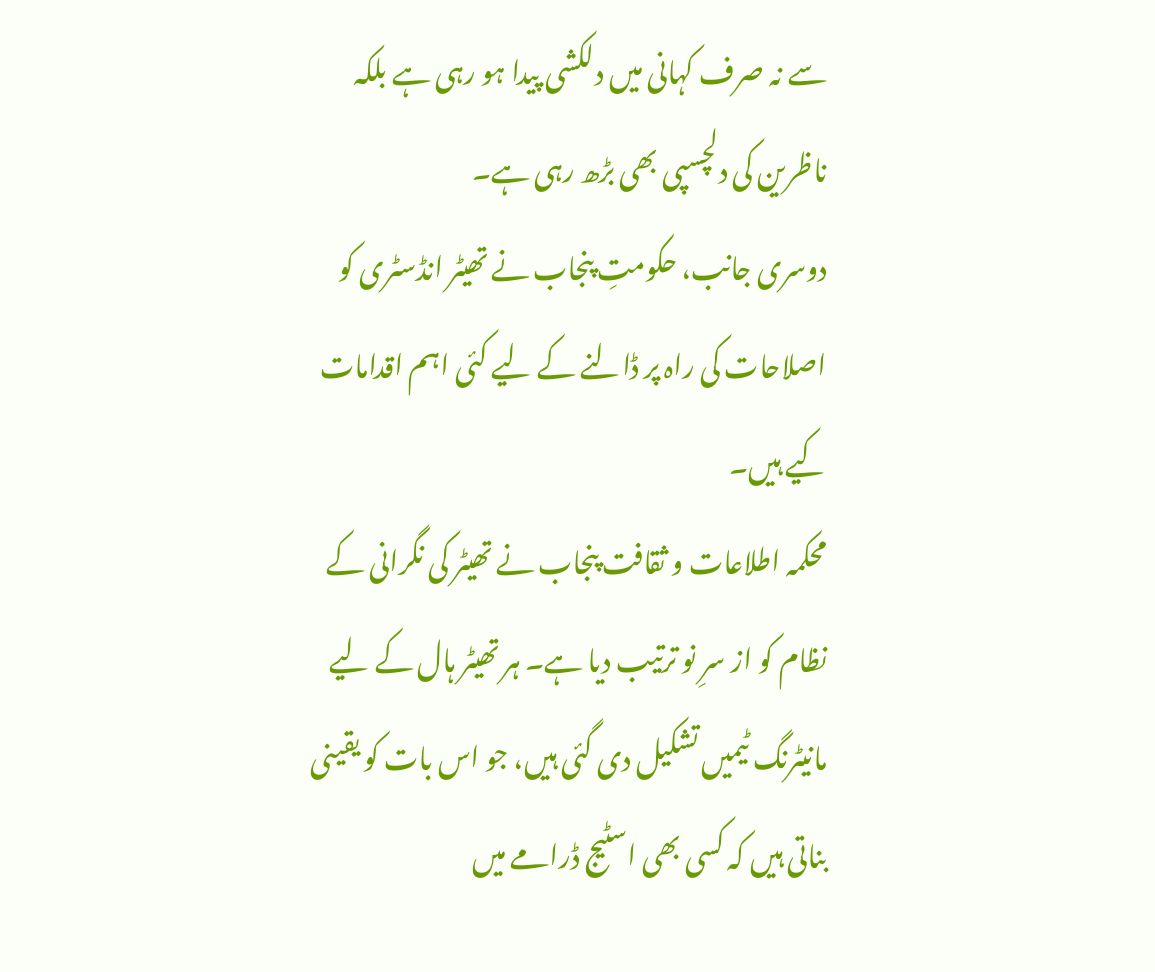سے نہ صرف کہانی میں دلکشی پیدا ہو رہی ہے بلکہ ناظرین کی دلچسپی بھی بڑھ رہی ہے۔
دوسری جانب، حکومتِ پنجاب نے تھیٹر انڈسٹری کو اصلاحات کی راہ پر ڈالنے کے لیے کئی اہم اقدامات کیے ہیں۔
محکمہ اطلاعات و ثقافت پنجاب نے تھیٹر کی نگرانی کے نظام کو از سرِ نو ترتیب دیا ہے۔ ہر تھیٹر ہال کے لیے مانیٹرنگ ٹیمیں تشکیل دی گئی ہیں، جو اس بات کو یقینی بناتی ہیں کہ کسی بھی اسٹیج ڈرامے میں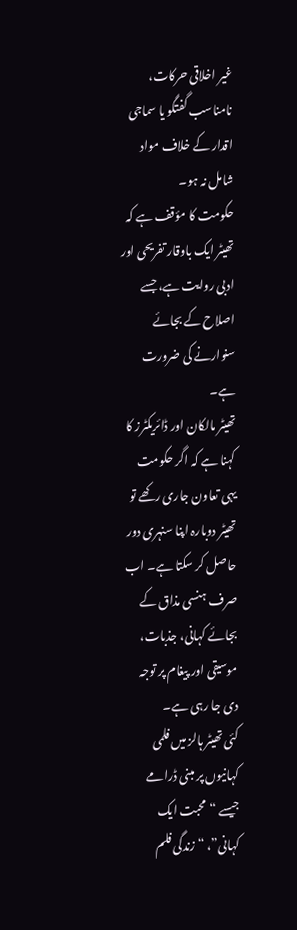غیر اخلاقی حرکات، نامناسب گفتگو یا سماجی اقدار کے خلاف مواد شامل نہ ہو۔
حکومت کا مؤقف ہے کہ تھیٹر ایک باوقار تفریحی اور ادبی روایت ہے، جسے اصلاح کے بجائے سنوارنے کی ضرورت ہے۔
تھیٹر مالکان اور ڈائریکٹرز کا کہنا ہے کہ اگر حکومت یہی تعاون جاری رکھے تو تھیٹر دوبارہ اپنا سنہری دور حاصل کر سکتا ہے۔ اب صرف ہنسی مذاق کے بجائے کہانی، جذبات، موسیقی اور پیغام پر توجہ دی جا رہی ہے۔
کئی تھیٹر ہالز میں فلمی کہانیوں پر مبنی ڈرامے جیسے “محبت ایک کہانی”، “زندگی فلم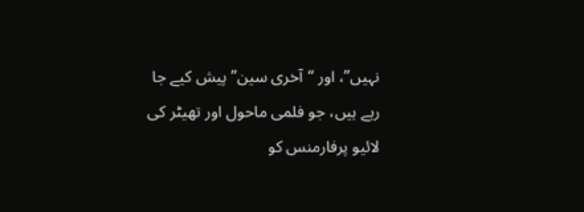نہیں”، اور “آخری سین” پیش کیے جا رہے ہیں، جو فلمی ماحول اور تھیٹر کی لائیو پرفارمنس کو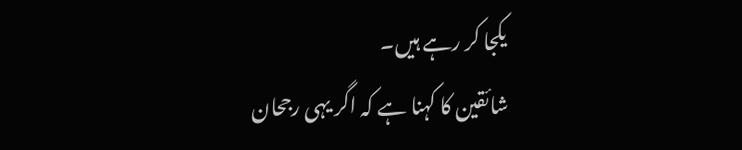یکجا کر رہے ہیں۔
شائقین کا کہنا ہے کہ اگر یہی رجحان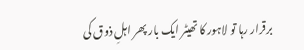برقرار رہا تو لاہور کا تھیٹر ایک بار پھر اہلِ ذوق کی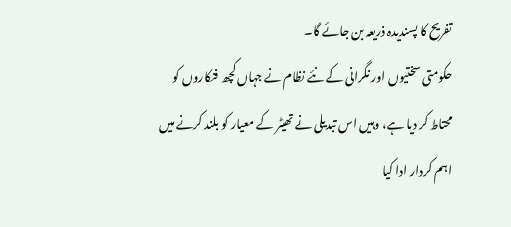تفریح کا پسندیدہ ذریعہ بن جائے گا۔
حکومتی سختیوں اور نگرانی کے نئے نظام نے جہاں کچھ فنکاروں کو محتاط کر دیا ہے، وہیں اس تبدیلی نے تھیٹر کے معیار کو بلند کرنے میں اہم کردار ادا کیا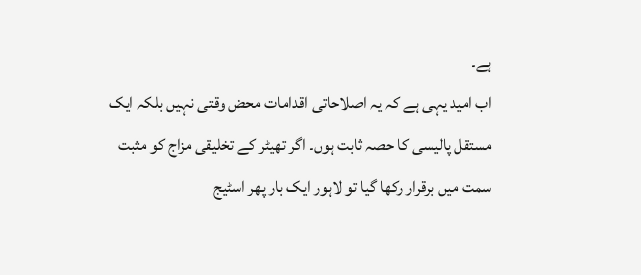ہے۔
اب امید یہی ہے کہ یہ اصلاحاتی اقدامات محض وقتی نہیں بلکہ ایک مستقل پالیسی کا حصہ ثابت ہوں۔ اگر تھیٹر کے تخلیقی مزاج کو مثبت سمت میں برقرار رکھا گیا تو لاہور ایک بار پھر اسٹیج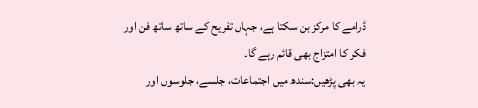ڈرامے کا مرکز بن سکتا ہے، جہاں تفریح کے ساتھ ساتھ فن اور فکر کا امتزاج بھی قائم رہے گا۔
یہ بھی پڑھیں:سندھ میں اجتماعات، جلسے، جلوسوں اور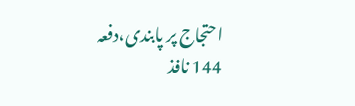احتجاج پر پابندی،دفعہ 144 نافذ